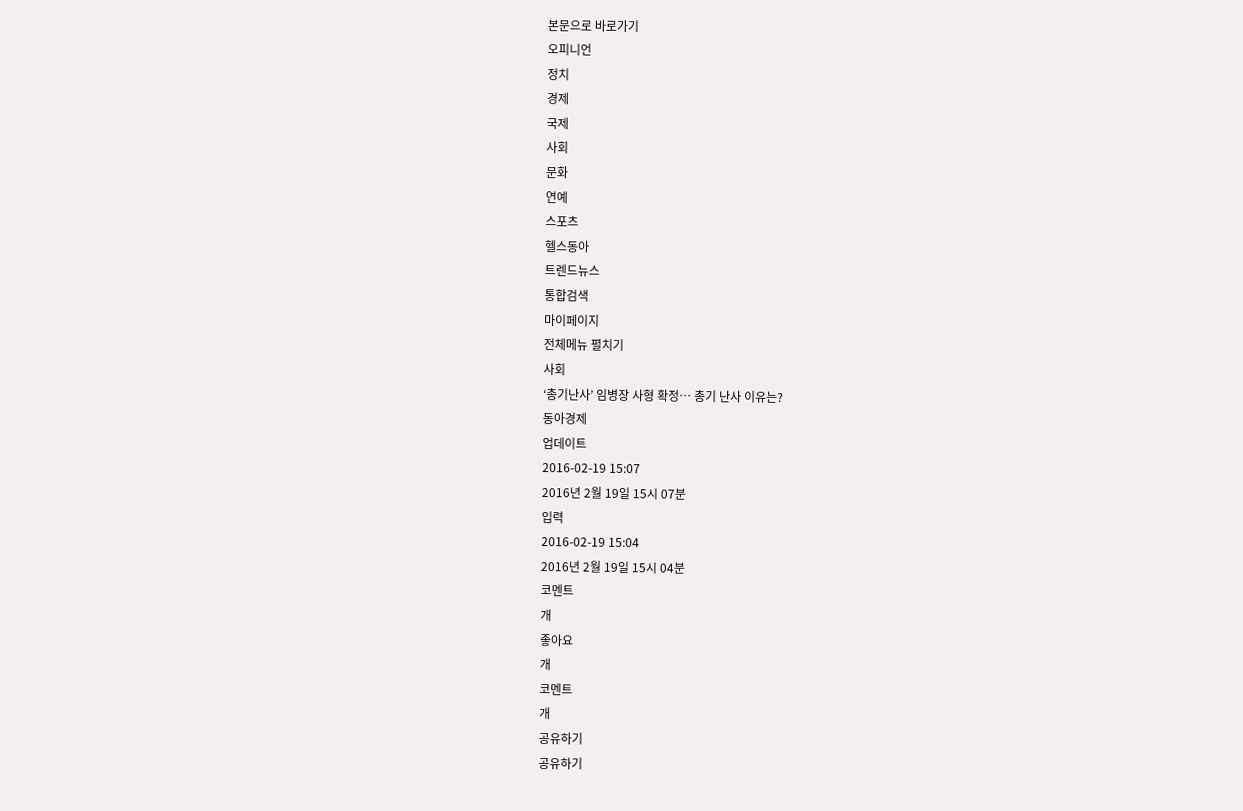본문으로 바로가기
오피니언
정치
경제
국제
사회
문화
연예
스포츠
헬스동아
트렌드뉴스
통합검색
마이페이지
전체메뉴 펼치기
사회
‘총기난사’ 임병장 사형 확정… 총기 난사 이유는?
동아경제
업데이트
2016-02-19 15:07
2016년 2월 19일 15시 07분
입력
2016-02-19 15:04
2016년 2월 19일 15시 04분
코멘트
개
좋아요
개
코멘트
개
공유하기
공유하기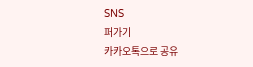SNS
퍼가기
카카오톡으로 공유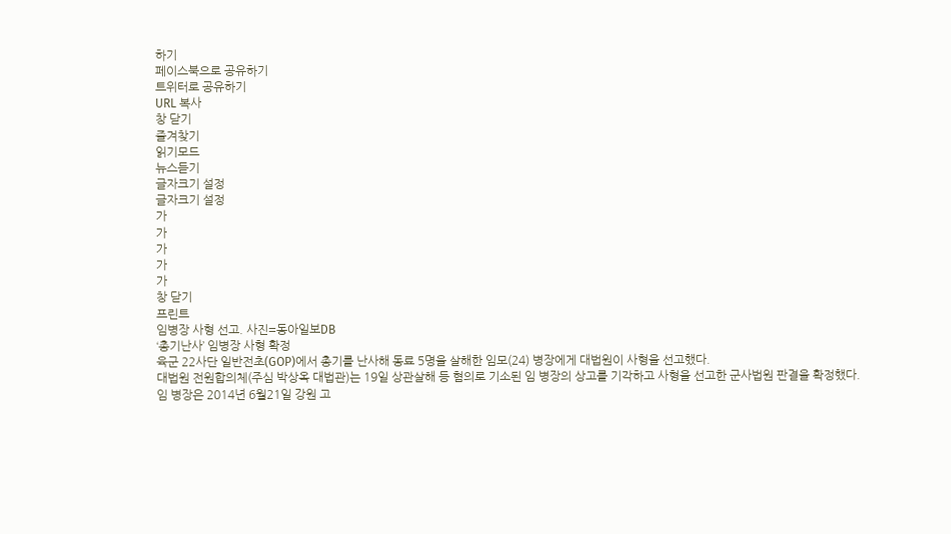하기
페이스북으로 공유하기
트위터로 공유하기
URL 복사
창 닫기
즐겨찾기
읽기모드
뉴스듣기
글자크기 설정
글자크기 설정
가
가
가
가
가
창 닫기
프린트
임병장 사형 선고. 사진=동아일보DB
‘총기난사’ 임병장 사형 확정
육군 22사단 일반전초(GOP)에서 총기를 난사해 동료 5명을 살해한 임모(24) 병장에게 대법원이 사형을 선고했다.
대법원 전원합의체(주심 박상옥 대법관)는 19일 상관살해 등 혐의로 기소된 임 병장의 상고를 기각하고 사형을 선고한 군사법원 판결을 확정했다.
임 병장은 2014년 6월21일 강원 고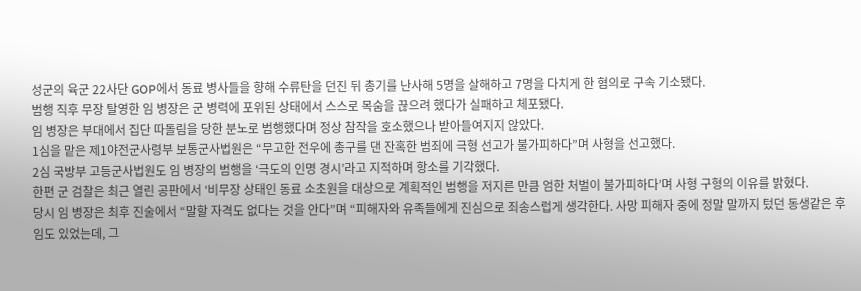성군의 육군 22사단 GOP에서 동료 병사들을 향해 수류탄을 던진 뒤 총기를 난사해 5명을 살해하고 7명을 다치게 한 혐의로 구속 기소됐다.
범행 직후 무장 탈영한 임 병장은 군 병력에 포위된 상태에서 스스로 목숨을 끊으려 했다가 실패하고 체포됐다.
임 병장은 부대에서 집단 따돌림을 당한 분노로 범행했다며 정상 참작을 호소했으나 받아들여지지 않았다.
1심을 맡은 제1야전군사령부 보통군사법원은 “무고한 전우에 총구를 댄 잔혹한 범죄에 극형 선고가 불가피하다”며 사형을 선고했다.
2심 국방부 고등군사법원도 임 병장의 범행을 ‘극도의 인명 경시’라고 지적하며 항소를 기각했다.
한편 군 검찰은 최근 열린 공판에서 ‘비무장 상태인 동료 소초원을 대상으로 계획적인 범행을 저지른 만큼 엄한 처벌이 불가피하다’며 사형 구형의 이유를 밝혔다.
당시 임 병장은 최후 진술에서 “말할 자격도 없다는 것을 안다”며 “피해자와 유족들에게 진심으로 죄송스럽게 생각한다. 사망 피해자 중에 정말 말까지 텄던 동생같은 후임도 있었는데, 그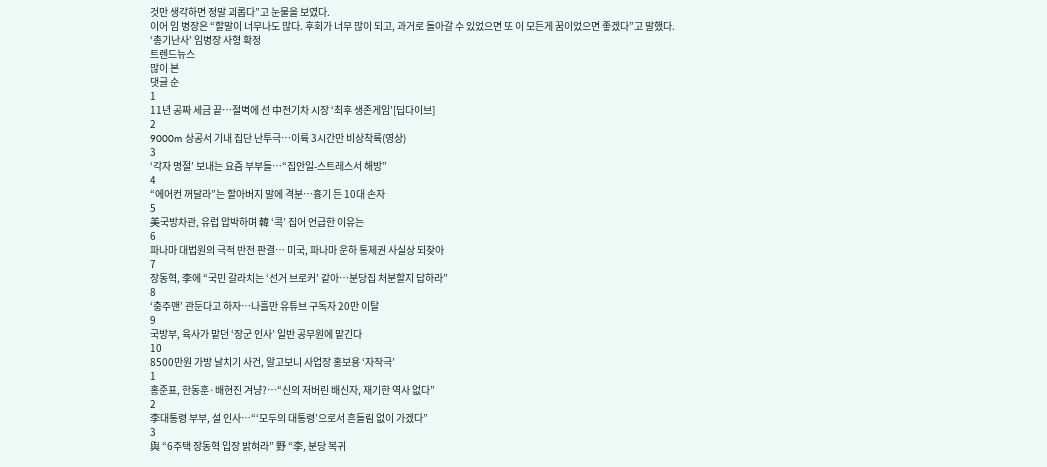것만 생각하면 정말 괴롭다”고 눈물을 보였다.
이어 임 병장은 “할말이 너무나도 많다. 후회가 너무 많이 되고, 과거로 돌아갈 수 있었으면 또 이 모든게 꿈이었으면 좋겠다”고 말했다.
‘총기난사’ 임병장 사형 확정
트렌드뉴스
많이 본
댓글 순
1
11년 공짜 세금 끝…절벽에 선 中전기차 시장 ‘최후 생존게임’[딥다이브]
2
9000m 상공서 기내 집단 난투극…이륙 3시간만 비상착륙(영상)
3
‘각자 명절’ 보내는 요즘 부부들…“집안일-스트레스서 해방”
4
“에어컨 꺼달라”는 할아버지 말에 격분…흉기 든 10대 손자
5
美국방차관, 유럽 압박하며 韓 ‘콕’ 집어 언급한 이유는
6
파나마 대법원의 극적 반전 판결… 미국, 파나마 운하 통제권 사실상 되찾아
7
장동혁, 李에 “국민 갈라치는 ‘선거 브로커’ 같아…분당집 처분할지 답하라”
8
‘충주맨’ 관둔다고 하자…나흘만 유튜브 구독자 20만 이탈
9
국방부, 육사가 맡던 ‘장군 인사’ 일반 공무원에 맡긴다
10
8500만원 가방 날치기 사건, 알고보니 사업장 홍보용 ‘자작극’
1
홍준표, 한동훈·배현진 겨냥?…“신의 저버린 배신자, 재기한 역사 없다”
2
李대통령 부부, 설 인사…“‘모두의 대통령’으로서 흔들림 없이 가겠다”
3
與 “6주택 장동혁 입장 밝혀라” 野 “李, 분당 복귀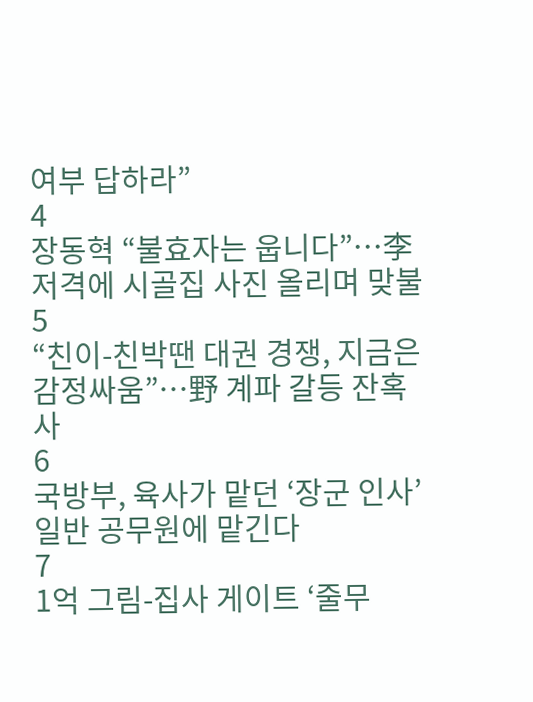여부 답하라”
4
장동혁 “불효자는 웁니다”…李 저격에 시골집 사진 올리며 맞불
5
“친이-친박땐 대권 경쟁, 지금은 감정싸움”…野 계파 갈등 잔혹사
6
국방부, 육사가 맡던 ‘장군 인사’ 일반 공무원에 맡긴다
7
1억 그림-집사 게이트 ‘줄무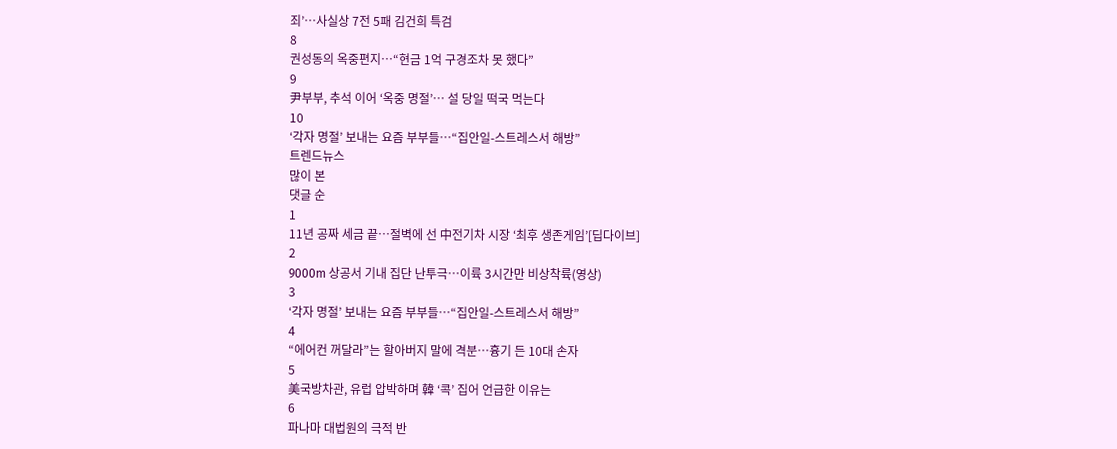죄’…사실상 7전 5패 김건희 특검
8
권성동의 옥중편지…“현금 1억 구경조차 못 했다”
9
尹부부, 추석 이어 ‘옥중 명절’… 설 당일 떡국 먹는다
10
‘각자 명절’ 보내는 요즘 부부들…“집안일-스트레스서 해방”
트렌드뉴스
많이 본
댓글 순
1
11년 공짜 세금 끝…절벽에 선 中전기차 시장 ‘최후 생존게임’[딥다이브]
2
9000m 상공서 기내 집단 난투극…이륙 3시간만 비상착륙(영상)
3
‘각자 명절’ 보내는 요즘 부부들…“집안일-스트레스서 해방”
4
“에어컨 꺼달라”는 할아버지 말에 격분…흉기 든 10대 손자
5
美국방차관, 유럽 압박하며 韓 ‘콕’ 집어 언급한 이유는
6
파나마 대법원의 극적 반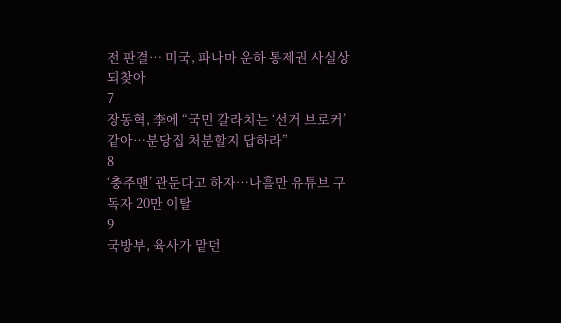전 판결… 미국, 파나마 운하 통제권 사실상 되찾아
7
장동혁, 李에 “국민 갈라치는 ‘선거 브로커’ 같아…분당집 처분할지 답하라”
8
‘충주맨’ 관둔다고 하자…나흘만 유튜브 구독자 20만 이탈
9
국방부, 육사가 맡던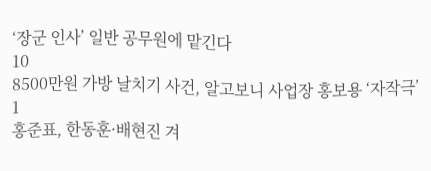‘장군 인사’ 일반 공무원에 맡긴다
10
8500만원 가방 날치기 사건, 알고보니 사업장 홍보용 ‘자작극’
1
홍준표, 한동훈·배현진 겨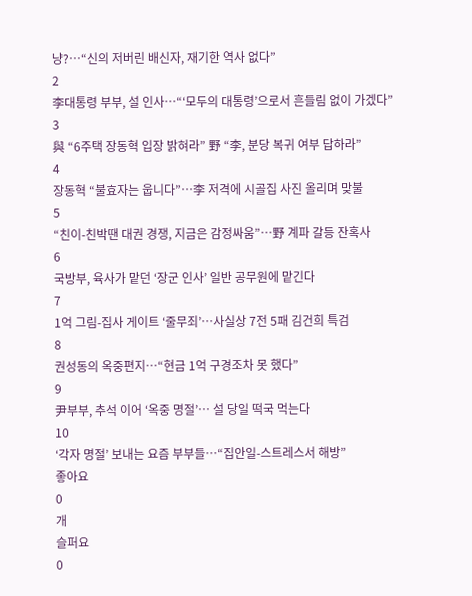냥?…“신의 저버린 배신자, 재기한 역사 없다”
2
李대통령 부부, 설 인사…“‘모두의 대통령’으로서 흔들림 없이 가겠다”
3
與 “6주택 장동혁 입장 밝혀라” 野 “李, 분당 복귀 여부 답하라”
4
장동혁 “불효자는 웁니다”…李 저격에 시골집 사진 올리며 맞불
5
“친이-친박땐 대권 경쟁, 지금은 감정싸움”…野 계파 갈등 잔혹사
6
국방부, 육사가 맡던 ‘장군 인사’ 일반 공무원에 맡긴다
7
1억 그림-집사 게이트 ‘줄무죄’…사실상 7전 5패 김건희 특검
8
권성동의 옥중편지…“현금 1억 구경조차 못 했다”
9
尹부부, 추석 이어 ‘옥중 명절’… 설 당일 떡국 먹는다
10
‘각자 명절’ 보내는 요즘 부부들…“집안일-스트레스서 해방”
좋아요
0
개
슬퍼요
0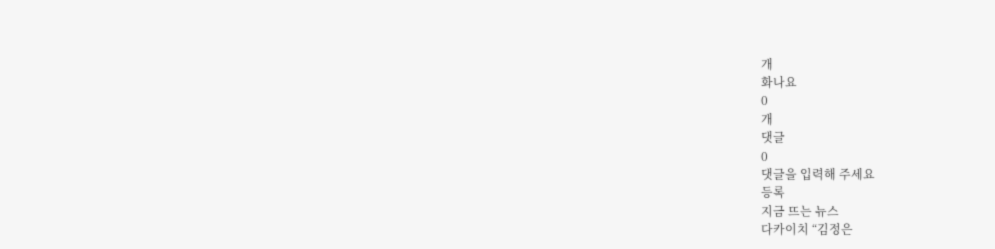개
화나요
0
개
댓글
0
댓글을 입력해 주세요
등록
지금 뜨는 뉴스
다카이치 “김정은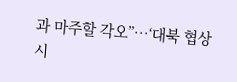과 마주할 각오”…‘대북 협상 시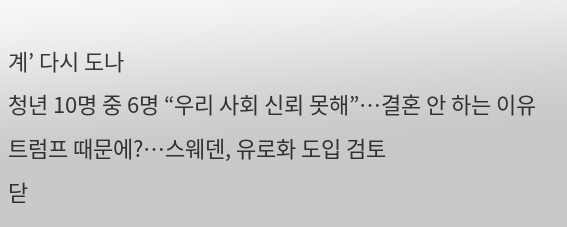계’ 다시 도나
청년 10명 중 6명 “우리 사회 신뢰 못해”…결혼 안 하는 이유
트럼프 때문에?…스웨덴, 유로화 도입 검토
닫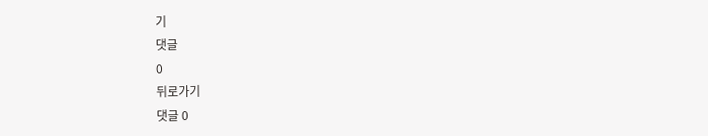기
댓글
0
뒤로가기
댓글 0